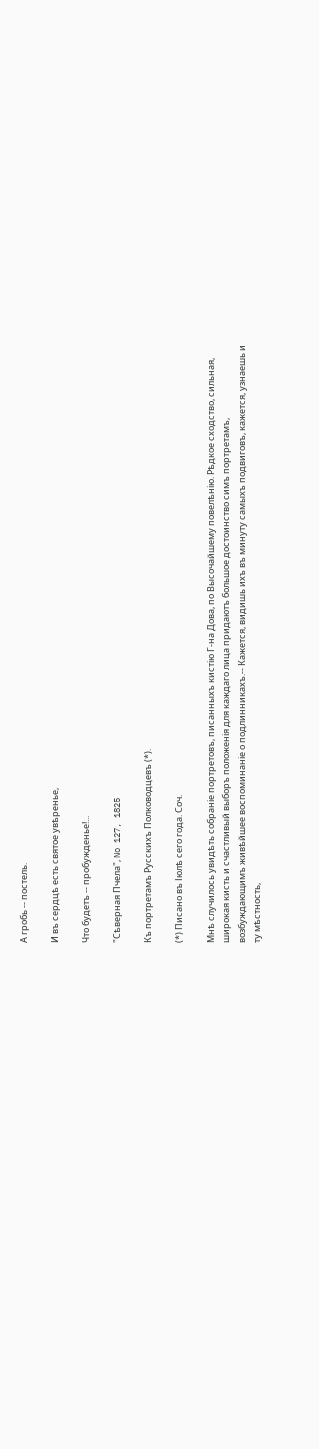А гробь -- постель.

И въ сердцѣ есть святое увѣренье,

Что будетъ -- пробужденье!...

"Сѣверная Пчела", No 127, 1825

Къ портретамъ Русскихъ Полководцевъ (*).

(*) Писано въ Іюлѣ сего года. Соч.

Мнѣ случилось увидѣть собраніе портретовъ, писанныхъ кистію Г-на Дова, по Высочайшему повелѣнію. Рѣдкое сходство, сильная, широкая кисть и счастливый выборъ положенія для каждаго лица придаютъ большое достоинство симъ портретамъ, возбуждающимъ живѣйшее воспоминаніе о подлинникахъ.-- Кажется, видишь ихъ въ минуту самыхъ подвиговъ, кажется, узнаешь и ту мѣстность,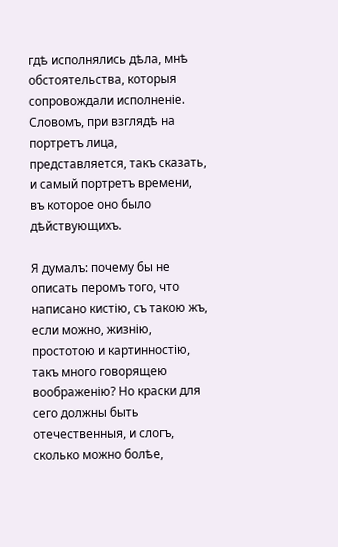гдѣ исполнялись дѣла, мнѣ обстоятельства, которыя сопровождали исполненіе. Словомъ, при взглядѣ на портретъ лица, представляется, такъ сказать, и самый портретъ времени, въ которое оно было дѣйствующихъ.

Я думалъ: почему бы не описать перомъ того, что написано кистію, съ такою жъ, если можно, жизнію, простотою и картинностію, такъ много говорящею воображенію? Но краски для сего должны быть отечественныя, и слогъ, сколько можно болѣе,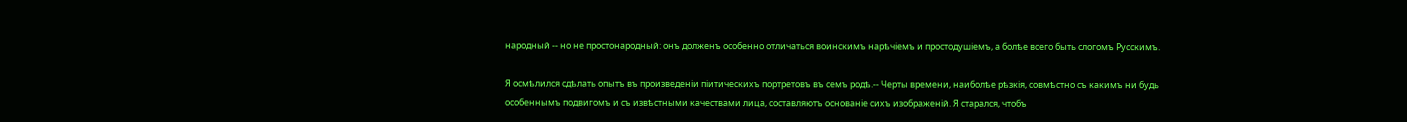народный -- но не простонародный: онъ долженъ особенно отличаться воинскимъ нарѣчіемъ и простодушіемъ, а болѣе всего быть слогомъ Русскимъ.

Я осмѣлился сдѣлать опытъ въ произведеніи піитическихъ портретовъ въ семъ родѣ.-- Черты времени, наиболѣе рѣзкія, совмѣстно съ какимъ ни будь особеннымъ подвигомъ и съ извѣстными качествами лица, составляютъ основаніе сихъ изображеній. Я старался, чтобъ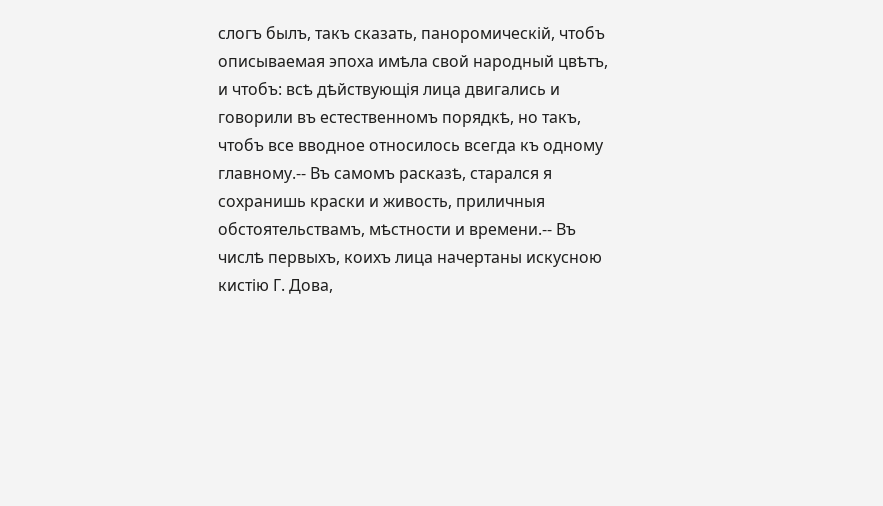слогъ былъ, такъ сказать, паноромическій, чтобъ описываемая эпоха имѣла свой народный цвѣтъ, и чтобъ: всѣ дѣйствующія лица двигались и говорили въ естественномъ порядкѣ, но такъ, чтобъ все вводное относилось всегда къ одному главному.-- Въ самомъ расказѣ, старался я сохранишь краски и живость, приличныя обстоятельствамъ, мѣстности и времени.-- Въ числѣ первыхъ, коихъ лица начертаны искусною кистію Г. Дова,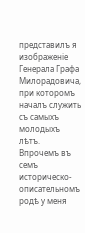представилъ я изображеніе Генерала Графа Милорадовича, при которомъ началъ служить съ самыхъ молодыхъ лѣтъ. Впрочемъ въ семъ историческо- описательномъ родѣ у меня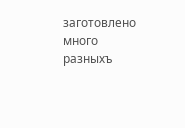заготовлено много разныхъ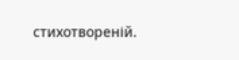стихотвореній.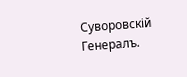Суворовскій Генералъ.